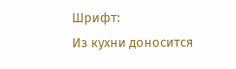Шрифт:
Из кухни доносится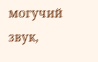могучий звук,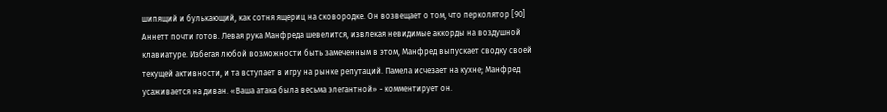шипящий и булькающий, как сотня ящериц на сковородке. Он возвещает о том, что перколятор [90] Аннетт почти готов. Левая рука Манфреда шевелится, извлекая невидимые аккорды на воздушной клавиатуре. Избегая любой возможности быть замеченным в этом, Манфред выпускает сводку своей текущей активности, и та вступает в игру на рынке репутаций. Памела исчезает на кухне; Манфред усаживается на диван. «Ваша атака была весьма элегантной» - комментирует он.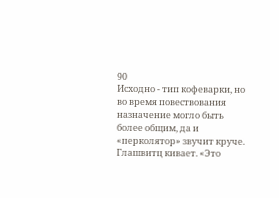90
Исходно - тип кофеварки, но во время повествования назначение могло быть более общим, да и «перколятор» звучит круче.
Глашвитц кивает. «Это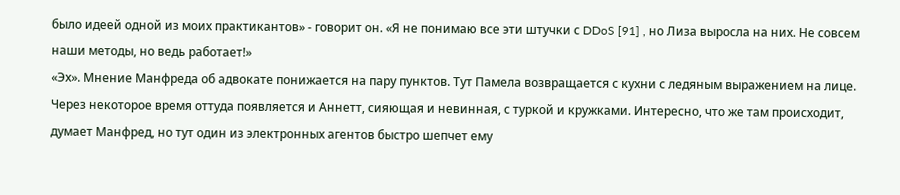было идеей одной из моих практикантов» - говорит он. «Я не понимаю все эти штучки с DDoS [91] , но Лиза выросла на них. Не совсем наши методы, но ведь работает!»
«Эх». Мнение Манфреда об адвокате понижается на пару пунктов. Тут Памела возвращается с кухни с ледяным выражением на лице. Через некоторое время оттуда появляется и Аннетт, сияющая и невинная, с туркой и кружками. Интересно, что же там происходит, думает Манфред, но тут один из электронных агентов быстро шепчет ему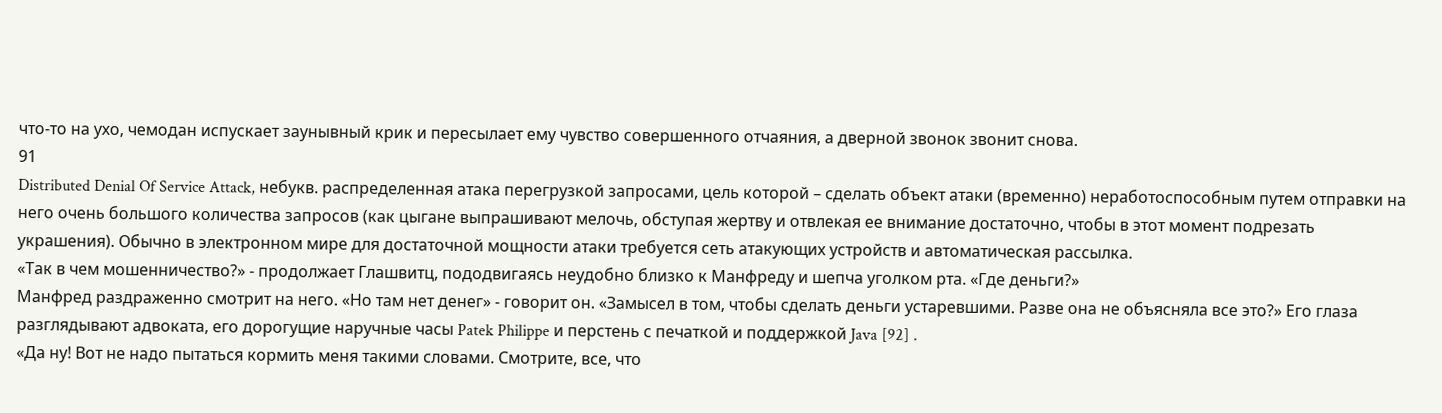что-то на ухо, чемодан испускает заунывный крик и пересылает ему чувство совершенного отчаяния, а дверной звонок звонит снова.
91
Distributed Denial Of Service Attack, небукв. распределенная атака перегрузкой запросами, цель которой – сделать объект атаки (временно) неработоспособным путем отправки на него очень большого количества запросов (как цыгане выпрашивают мелочь, обступая жертву и отвлекая ее внимание достаточно, чтобы в этот момент подрезать украшения). Обычно в электронном мире для достаточной мощности атаки требуется сеть атакующих устройств и автоматическая рассылка.
«Так в чем мошенничество?» - продолжает Глашвитц, пододвигаясь неудобно близко к Манфреду и шепча уголком рта. «Где деньги?»
Манфред раздраженно смотрит на него. «Но там нет денег» - говорит он. «Замысел в том, чтобы сделать деньги устаревшими. Разве она не объясняла все это?» Его глаза разглядывают адвоката, его дорогущие наручные часы Patek Philippe и перстень с печаткой и поддержкой Java [92] .
«Да ну! Вот не надо пытаться кормить меня такими словами. Смотрите, все, что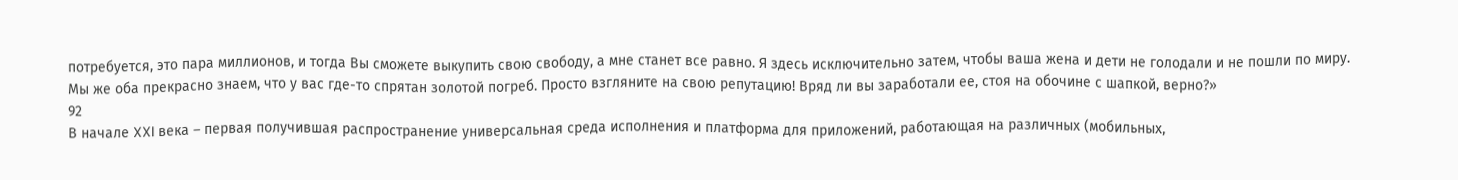потребуется, это пара миллионов, и тогда Вы сможете выкупить свою свободу, а мне станет все равно. Я здесь исключительно затем, чтобы ваша жена и дети не голодали и не пошли по миру. Мы же оба прекрасно знаем, что у вас где-то спрятан золотой погреб. Просто взгляните на свою репутацию! Вряд ли вы заработали ее, стоя на обочине с шапкой, верно?»
92
В начале XXI века – первая получившая распространение универсальная среда исполнения и платформа для приложений, работающая на различных (мобильных,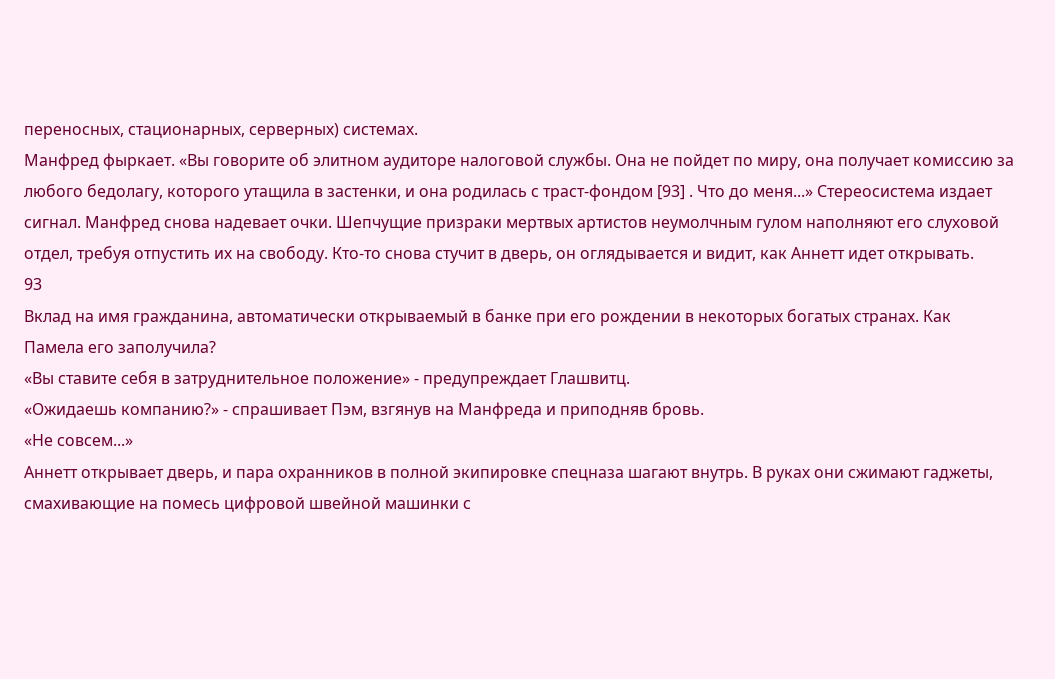переносных, стационарных, серверных) системах.
Манфред фыркает. «Вы говорите об элитном аудиторе налоговой службы. Она не пойдет по миру, она получает комиссию за любого бедолагу, которого утащила в застенки, и она родилась с траст-фондом [93] . Что до меня...» Стереосистема издает сигнал. Манфред снова надевает очки. Шепчущие призраки мертвых артистов неумолчным гулом наполняют его слуховой отдел, требуя отпустить их на свободу. Кто-то снова стучит в дверь, он оглядывается и видит, как Аннетт идет открывать.
93
Вклад на имя гражданина, автоматически открываемый в банке при его рождении в некоторых богатых странах. Как Памела его заполучила?
«Вы ставите себя в затруднительное положение» - предупреждает Глашвитц.
«Ожидаешь компанию?» - спрашивает Пэм, взгянув на Манфреда и приподняв бровь.
«Не совсем...»
Аннетт открывает дверь, и пара охранников в полной экипировке спецназа шагают внутрь. В руках они сжимают гаджеты, смахивающие на помесь цифровой швейной машинки с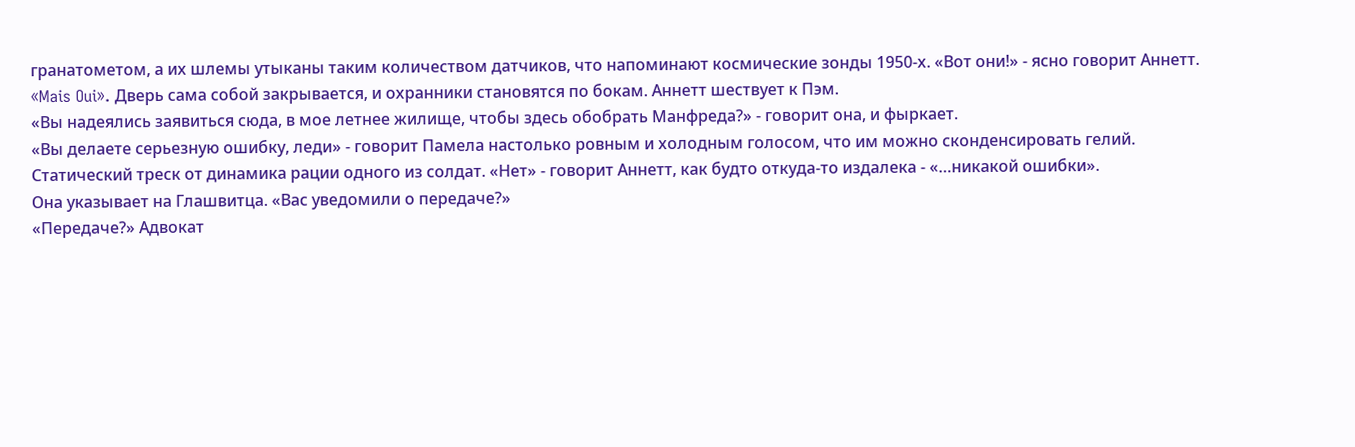гранатометом, а их шлемы утыканы таким количеством датчиков, что напоминают космические зонды 1950-х. «Вот они!» - ясно говорит Аннетт.
«Mais Oui». Дверь сама собой закрывается, и охранники становятся по бокам. Аннетт шествует к Пэм.
«Вы надеялись заявиться сюда, в мое летнее жилище, чтобы здесь обобрать Манфреда?» - говорит она, и фыркает.
«Вы делаете серьезную ошибку, леди» - говорит Памела настолько ровным и холодным голосом, что им можно сконденсировать гелий.
Статический треск от динамика рации одного из солдат. «Нет» - говорит Аннетт, как будто откуда-то издалека - «…никакой ошибки».
Она указывает на Глашвитца. «Вас уведомили о передаче?»
«Передаче?» Адвокат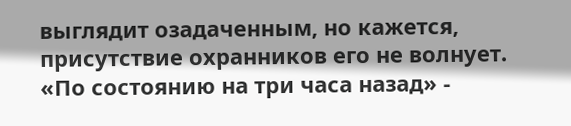выглядит озадаченным, но кажется, присутствие охранников его не волнует.
«По состоянию на три часа назад» -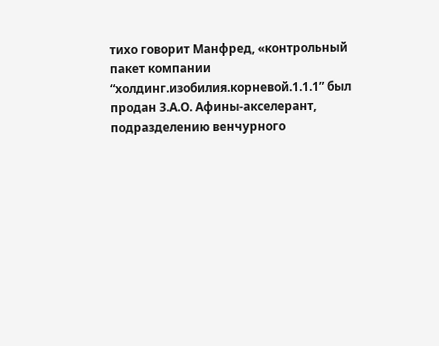тихо говорит Манфред, «контрольный пакет компании “холдинг.изобилия.корневой.1.1.1” был продан З.А.О. Афины-акселерант, подразделению венчурного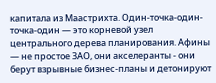капитала из Маастрихта. Один-точка-один-точка-один — это корневой узел центрального дерева планирования. Афины — не простое ЗАО, они акселеранты - они берут взрывные бизнес-планы и детонируют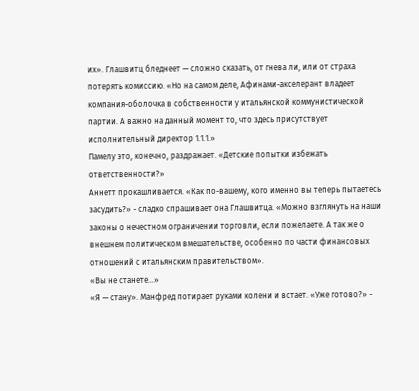их». Глашвитц бледнеет — сложно сказать, от гнева ли, или от страха потерять комиссию. «Но на самом деле, Афинами-акселерант владеет компания-оболочка в собственности у итальянской коммунистической партии. А важно на данный момент то, что здесь присутствует исполнительный директор 1.1.1.»
Памелу это, конечно, раздражает. «Детские попытки избежать ответственности?»
Аннетт прокашливается. «Как по-вашему, кого именно вы теперь пытаетесь засудить?» - сладко спрашивает она Глашвитца. «Можно взглянуть на наши законы о нечестном ограничении торговли, если пожелаете. А так же о внешнем политическом вмешательстве, особенно по части финансовых отношений с итальянским правительством».
«Вы не станете...»
«Я — стану». Манфред потирает руками колени и встает. «Уже готово?» -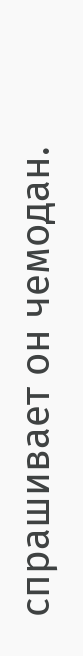спрашивает он чемодан.